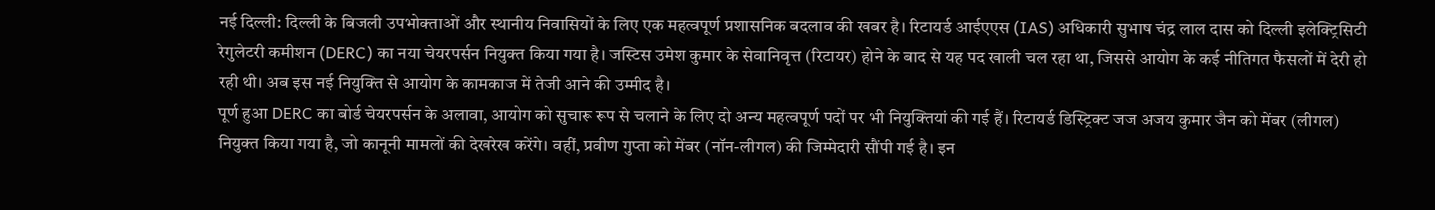नई दिल्ली: दिल्ली के बिजली उपभोक्ताओं और स्थानीय निवासियों के लिए एक महत्वपूर्ण प्रशासनिक बदलाव की खबर है। रिटायर्ड आईएएस (IAS) अधिकारी सुभाष चंद्र लाल दास को दिल्ली इलेक्ट्रिसिटी रेगुलेटरी कमीशन (DERC) का नया चेयरपर्सन नियुक्त किया गया है। जस्टिस उमेश कुमार के सेवानिवृत्त (रिटायर) होने के बाद से यह पद खाली चल रहा था, जिससे आयोग के कई नीतिगत फैसलों में देरी हो रही थी। अब इस नई नियुक्ति से आयोग के कामकाज में तेजी आने की उम्मीद है।
पूर्ण हुआ DERC का बोर्ड चेयरपर्सन के अलावा, आयोग को सुचारू रूप से चलाने के लिए दो अन्य महत्वपूर्ण पदों पर भी नियुक्तियां की गई हैं। रिटायर्ड डिस्ट्रिक्ट जज अजय कुमार जैन को मेंबर (लीगल) नियुक्त किया गया है, जो कानूनी मामलों की देखरेख करेंगे। वहीं, प्रवीण गुप्ता को मेंबर (नॉन-लीगल) की जिम्मेदारी सौंपी गई है। इन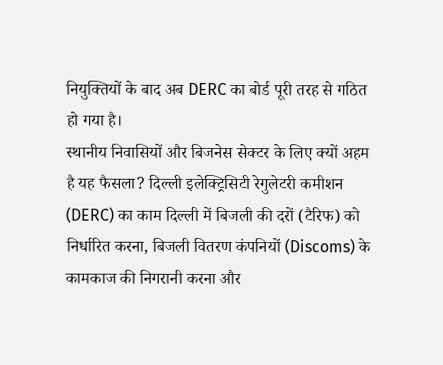नियुक्तियों के बाद अब DERC का बोर्ड पूरी तरह से गठित हो गया है।
स्थानीय निवासियों और बिजनेस सेक्टर के लिए क्यों अहम है यह फैसला? दिल्ली इलेक्ट्रिसिटी रेगुलेटरी कमीशन (DERC) का काम दिल्ली में बिजली की दरों (टैरिफ) को निर्धारित करना, बिजली वितरण कंपनियों (Discoms) के कामकाज की निगरानी करना और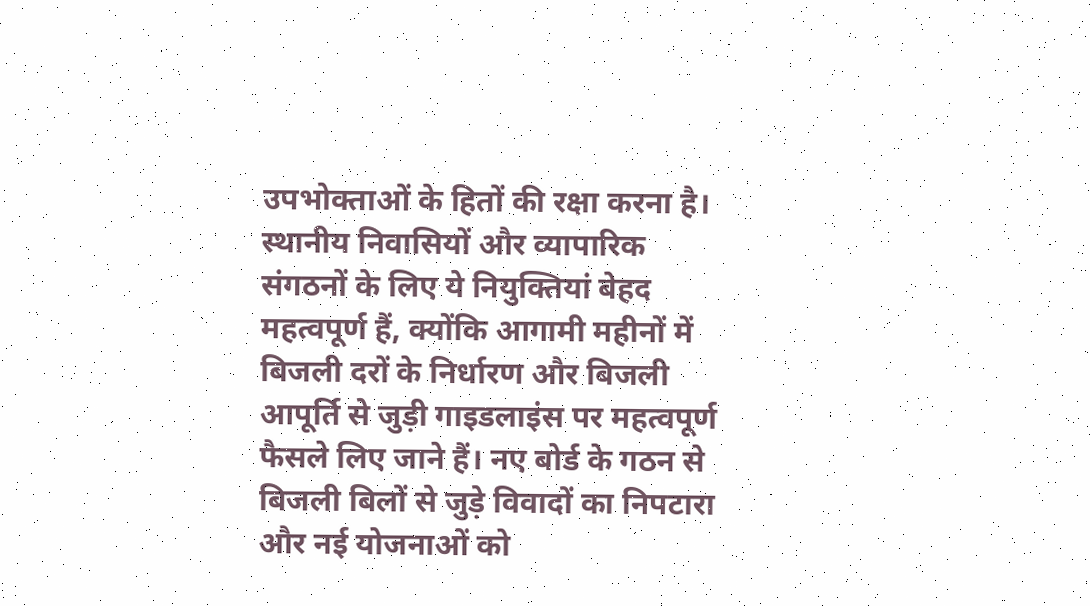उपभोक्ताओं के हितों की रक्षा करना है।
स्थानीय निवासियों और व्यापारिक संगठनों के लिए ये नियुक्तियां बेहद महत्वपूर्ण हैं, क्योंकि आगामी महीनों में बिजली दरों के निर्धारण और बिजली आपूर्ति से जुड़ी गाइडलाइंस पर महत्वपूर्ण फैसले लिए जाने हैं। नए बोर्ड के गठन से बिजली बिलों से जुड़े विवादों का निपटारा और नई योजनाओं को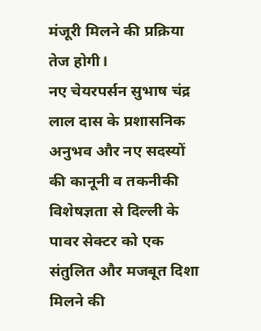मंजूरी मिलने की प्रक्रिया तेज होगी।
नए चेयरपर्सन सुभाष चंद्र लाल दास के प्रशासनिक अनुभव और नए सदस्यों की कानूनी व तकनीकी विशेषज्ञता से दिल्ली के पावर सेक्टर को एक संतुलित और मजबूत दिशा मिलने की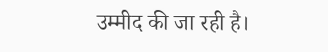उम्मीद की जा रही है।